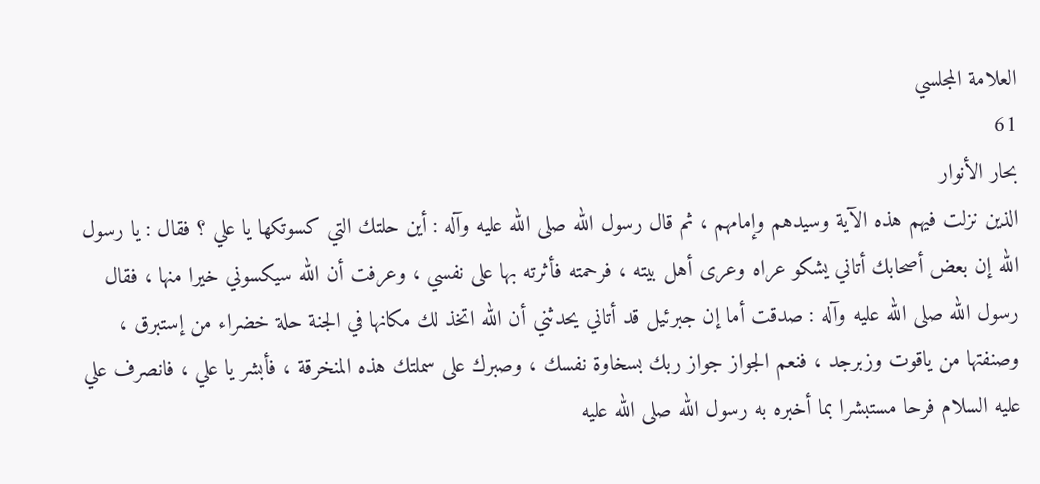العلامة المجلسي
61
بحار الأنوار
الذين نزلت فيهم هذه الآية وسيدهم وإمامهم ، ثم قال رسول الله صلى الله عليه وآله : أين حلتك التي كسوتكها يا علي ؟ فقال : يا رسول الله إن بعض أصحابك أتاني يشكو عراه وعرى أهل بيته ، فرحمته فأثرته بها على نفسي ، وعرفت أن الله سيكسوني خيرا منها ، فقال رسول الله صلى الله عليه وآله : صدقت أما إن جبرئيل قد أتاني يحدثني أن الله اتخذ لك مكانها في الجنة حلة خضراء من إستبرق ، وصنفتها من ياقوت وزبرجد ، فنعم الجواز جواز ربك بسخاوة نفسك ، وصبرك على سملتك هذه المنخرقة ، فأبشر يا علي ، فانصرف علي عليه السلام فرحا مستبشرا بما أخبره به رسول الله صلى الله عليه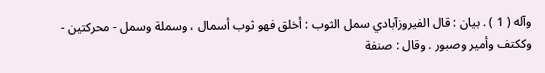وآله ( 1 ) . بيان : قال الفيروزآبادي سمل الثوب : أخلق فهو ثوب أسمال ، وسملة وسمل - محركتين - وككتف وأمير وصبور . وقال : صنفة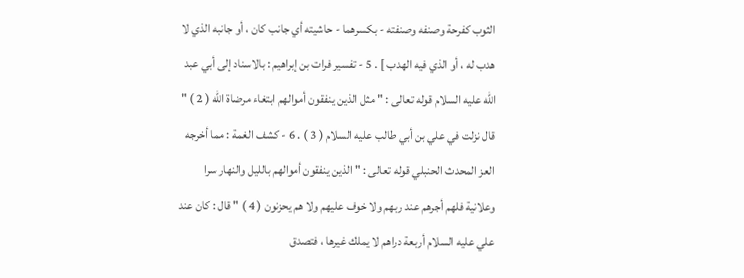الثوب كفرحة وصنفه وصنفته - بكسرهما - حاشيته أي جانب كان ، أو جانبه الذي لا هدب له ، أو الذي فيه الهدب ] . 5 - تفسير فرات بن إبراهيم : بالاسناد إلى أبي عبد الله عليه السلام قوله تعالى : " مثل الذين ينفقون أموالهم ابتغاء مرضاة الله ( 2 ) " قال نزلت في علي بن أبي طالب عليه السلام ( 3 ) . 6 - كشف الغمة : مما أخرجه العز المحدث الحنبلي قوله تعالى : " الذين ينفقون أموالهم بالليل والنهار سرا وعلانية فلهم أجرهم عند ربهم ولا خوف عليهم ولا هم يحزنون ( 4 ) " قال : كان عند علي عليه السلام أربعة دراهم لا يملك غيرها ، فتصدق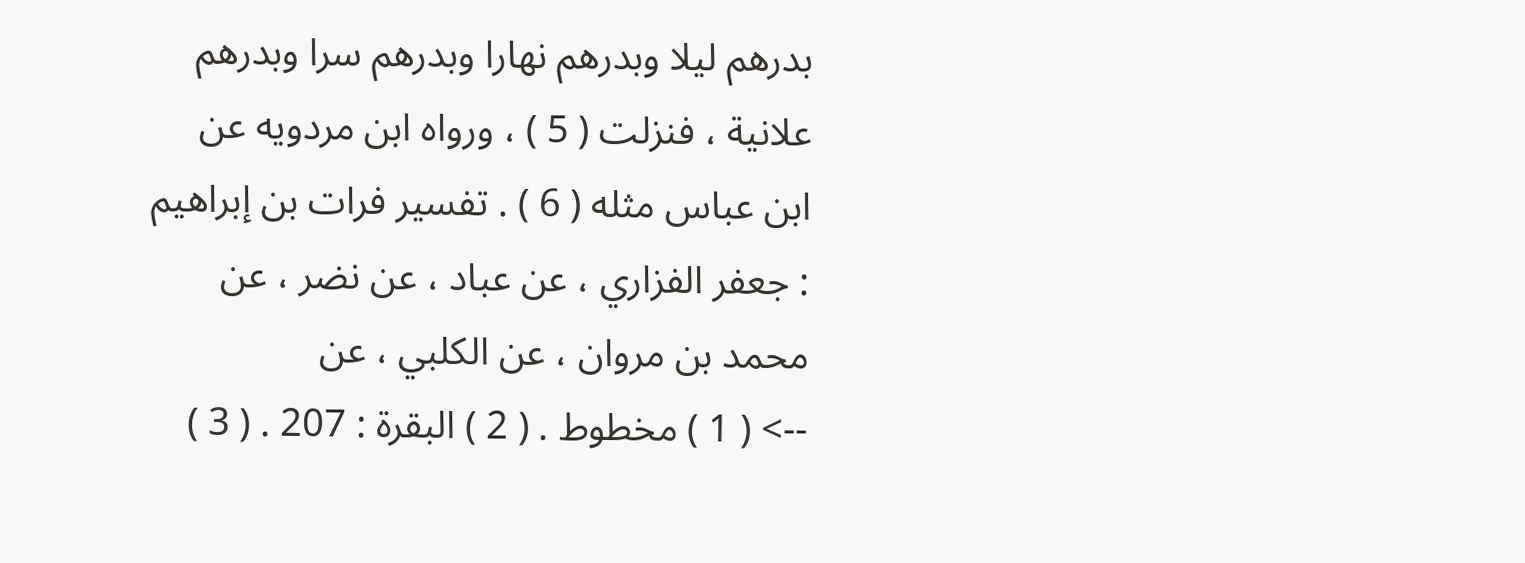بدرهم ليلا وبدرهم نهارا وبدرهم سرا وبدرهم علانية ، فنزلت ( 5 ) ، ورواه ابن مردويه عن ابن عباس مثله ( 6 ) . تفسير فرات بن إبراهيم : جعفر الفزاري ، عن عباد ، عن نضر ، عن محمد بن مروان ، عن الكلبي ، عن
--> ( 1 ) مخطوط . ( 2 ) البقرة : 207 . ( 3 )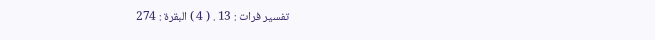تفسير فرات : 13 . ( 4 ) البقرة : 274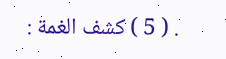. ( 5 ) كشف الغمة :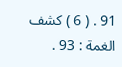91 . ( 6 ) كشف الغمة : 93 .